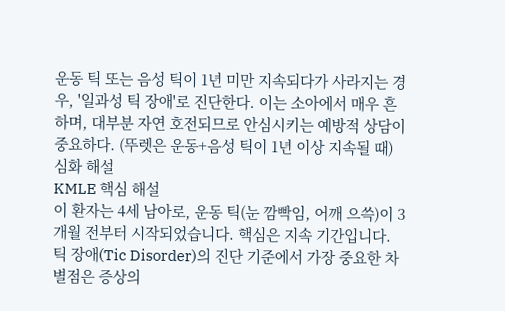운동 틱 또는 음성 틱이 1년 미만 지속되다가 사라지는 경우, '일과성 틱 장애'로 진단한다. 이는 소아에서 매우 흔하며, 대부분 자연 호전되므로 안심시키는 예방적 상담이 중요하다. (뚜렛은 운동+음성 틱이 1년 이상 지속될 때)
심화 해설
KMLE 핵심 해설
이 환자는 4세 남아로, 운동 틱(눈 깜빡임, 어깨 으쓱)이 3개월 전부터 시작되었습니다. 핵심은 지속 기간입니다. 틱 장애(Tic Disorder)의 진단 기준에서 가장 중요한 차별점은 증상의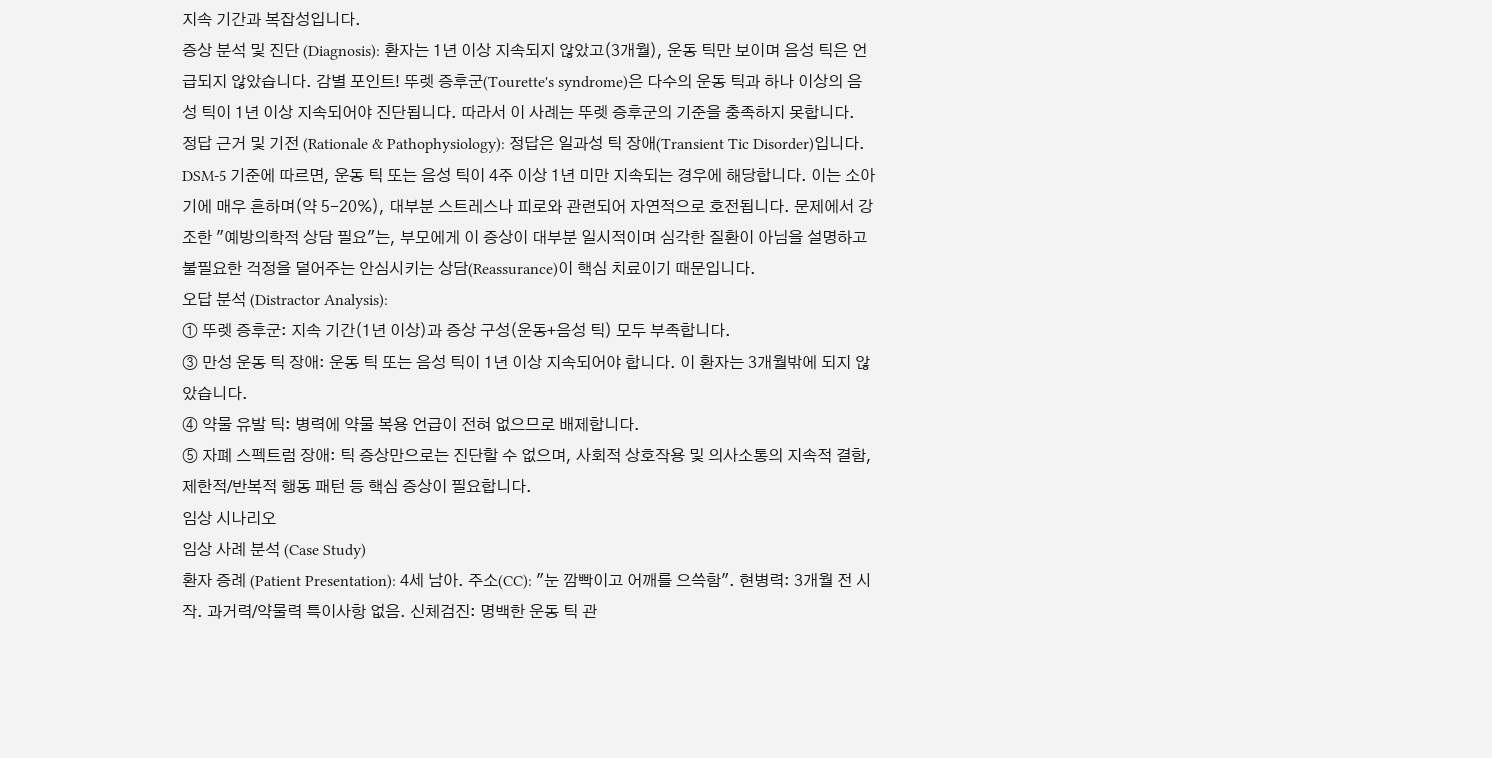지속 기간과 복잡성입니다.
증상 분석 및 진단 (Diagnosis): 환자는 1년 이상 지속되지 않았고(3개월), 운동 틱만 보이며 음성 틱은 언급되지 않았습니다. 감별 포인트! 뚜렛 증후군(Tourette's syndrome)은 다수의 운동 틱과 하나 이상의 음성 틱이 1년 이상 지속되어야 진단됩니다. 따라서 이 사례는 뚜렛 증후군의 기준을 충족하지 못합니다.
정답 근거 및 기전 (Rationale & Pathophysiology): 정답은 일과성 틱 장애(Transient Tic Disorder)입니다. DSM-5 기준에 따르면, 운동 틱 또는 음성 틱이 4주 이상 1년 미만 지속되는 경우에 해당합니다. 이는 소아기에 매우 흔하며(약 5-20%), 대부분 스트레스나 피로와 관련되어 자연적으로 호전됩니다. 문제에서 강조한 "예방의학적 상담 필요"는, 부모에게 이 증상이 대부분 일시적이며 심각한 질환이 아님을 설명하고 불필요한 걱정을 덜어주는 안심시키는 상담(Reassurance)이 핵심 치료이기 때문입니다.
오답 분석 (Distractor Analysis):
① 뚜렛 증후군: 지속 기간(1년 이상)과 증상 구성(운동+음성 틱) 모두 부족합니다.
③ 만성 운동 틱 장애: 운동 틱 또는 음성 틱이 1년 이상 지속되어야 합니다. 이 환자는 3개월밖에 되지 않았습니다.
④ 약물 유발 틱: 병력에 약물 복용 언급이 전혀 없으므로 배제합니다.
⑤ 자폐 스펙트럼 장애: 틱 증상만으로는 진단할 수 없으며, 사회적 상호작용 및 의사소통의 지속적 결함, 제한적/반복적 행동 패턴 등 핵심 증상이 필요합니다.
임상 시나리오
임상 사례 분석 (Case Study)
환자 증례 (Patient Presentation): 4세 남아. 주소(CC): "눈 깜빡이고 어깨를 으쓱함". 현병력: 3개월 전 시작. 과거력/약물력 특이사항 없음. 신체검진: 명백한 운동 틱 관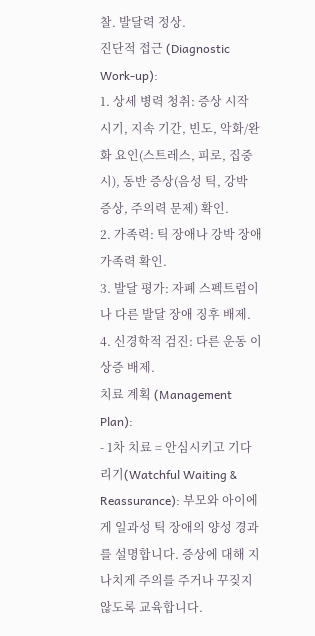찰. 발달력 정상.
진단적 접근 (Diagnostic Work-up):
1. 상세 병력 청취: 증상 시작 시기, 지속 기간, 빈도, 악화/완화 요인(스트레스, 피로, 집중 시), 동반 증상(음성 틱, 강박 증상, 주의력 문제) 확인.
2. 가족력: 틱 장애나 강박 장애 가족력 확인.
3. 발달 평가: 자폐 스펙트럼이나 다른 발달 장애 징후 배제.
4. 신경학적 검진: 다른 운동 이상증 배제.
치료 계획 (Management Plan):
- 1차 치료 = 안심시키고 기다리기(Watchful Waiting & Reassurance): 부모와 아이에게 일과성 틱 장애의 양성 경과를 설명합니다. 증상에 대해 지나치게 주의를 주거나 꾸짖지 않도록 교육합니다.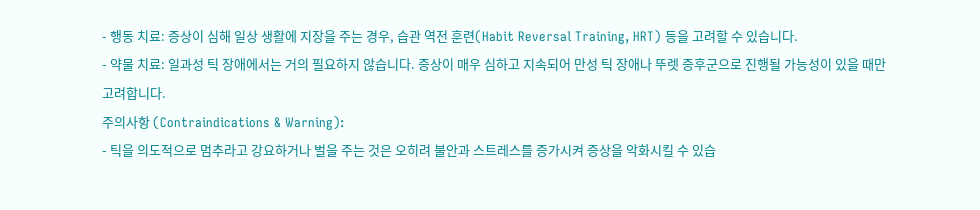- 행동 치료: 증상이 심해 일상 생활에 지장을 주는 경우, 습관 역전 훈련(Habit Reversal Training, HRT) 등을 고려할 수 있습니다.
- 약물 치료: 일과성 틱 장애에서는 거의 필요하지 않습니다. 증상이 매우 심하고 지속되어 만성 틱 장애나 뚜렛 증후군으로 진행될 가능성이 있을 때만 고려합니다.
주의사항 (Contraindications & Warning):
- 틱을 의도적으로 멈추라고 강요하거나 벌을 주는 것은 오히려 불안과 스트레스를 증가시켜 증상을 악화시킬 수 있습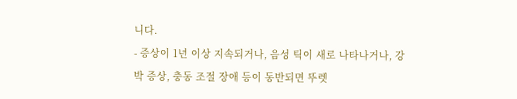니다.
- 증상이 1년 이상 지속되거나, 음성 틱이 새로 나타나거나, 강박 증상, 충동 조절 장애 등이 동반되면 뚜렛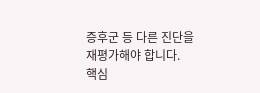증후군 등 다른 진단을 재평가해야 합니다.
핵심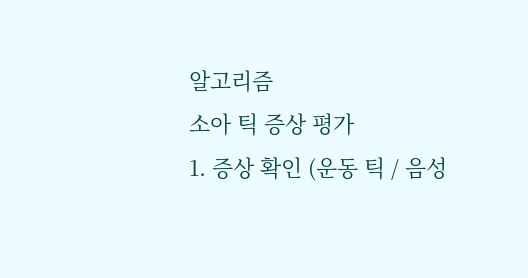알고리즘
소아 틱 증상 평가
1. 증상 확인 (운동 틱 / 음성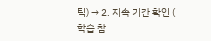틱) → 2. 지속 기간 확인 (
학습 참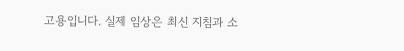고용입니다. 실제 임상은 최신 지침과 소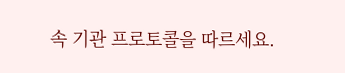속 기관 프로토콜을 따르세요.